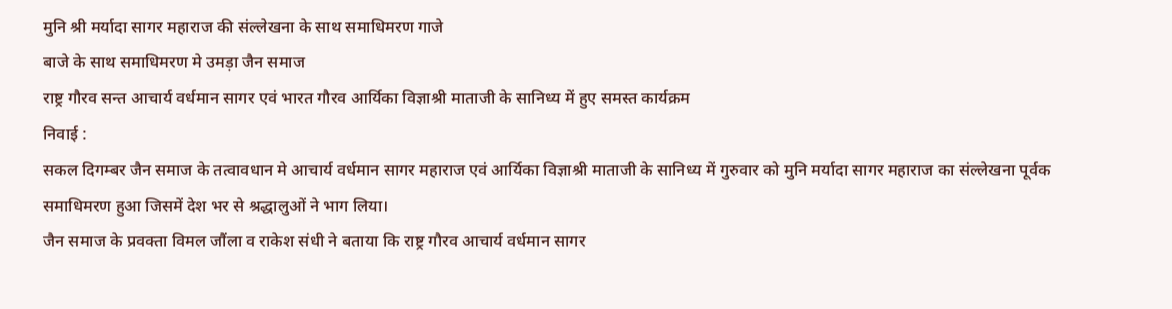मुनि श्री मर्यादा सागर महाराज की संल्लेखना के साथ समाधिमरण गाजे
बाजे के साथ समाधिमरण मे उमड़ा जैन समाज
राष्ट्र गौरव सन्त आचार्य वर्धमान सागर एवं भारत गौरव आर्यिका विज्ञाश्री माताजी के सानिध्य में हुए समस्त कार्यक्रम
निवाई :
सकल दिगम्बर जैन समाज के तत्वावधान मे आचार्य वर्धमान सागर महाराज एवं आर्यिका विज्ञाश्री माताजी के सानिध्य में गुरुवार को मुनि मर्यादा सागर महाराज का संल्लेखना पूर्वक समाधिमरण हुआ जिसमें देश भर से श्रद्धालुओं ने भाग लिया।
जैन समाज के प्रवक्ता विमल जौंला व राकेश संधी ने बताया कि राष्ट्र गौरव आचार्य वर्धमान सागर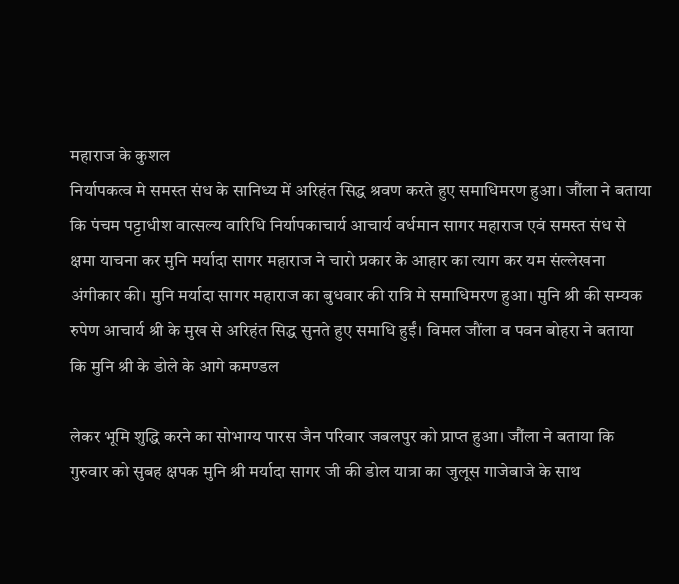महाराज के कुशल
निर्यापकत्व मे समस्त संध के सानिध्य में अरिहंत सिद्ध श्रवण करते हुए समाधिमरण हुआ। जौंला ने बताया कि पंचम पट्टाधीश वात्सल्य वारिधि निर्यापकाचार्य आचार्य वर्धमान सागर महाराज एवं समस्त संध से क्षमा याचना कर मुनि मर्यादा सागर महाराज ने चारो प्रकार के आहार का त्याग कर यम संल्लेखना अंगीकार की। मुनि मर्यादा सागर महाराज का बुधवार की रात्रि मे समाधिमरण हुआ। मुनि श्री की सम्यक रुपेण आचार्य श्री के मुख से अरिहंत सिद्ध सुनते हुए समाधि हुईं। विमल जौंला व पवन बोहरा ने बताया कि मुनि श्री के डोले के आगे कमण्डल

लेकर भूमि शुद्धि करने का सोभाग्य पारस जैन परिवार जबलपुर को प्राप्त हुआ। जौंला ने बताया कि गुरुवार को सुबह क्षपक मुनि श्री मर्यादा सागर जी की डोल यात्रा का जुलूस गाजेबाजे के साथ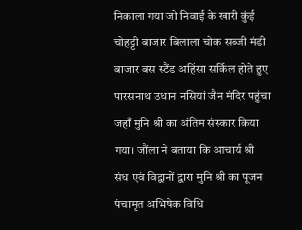निकाला गया जो निवाई के खारी कुंई चोहट्टी बाजार बिलाला चोक सब्जी मंडी बाजार बस स्टैंड अहिंसा सर्किल होते हुए पारसनाथ उधान नसियां जैन मंदिर पहुंचा जहाँ मुनि श्री का अंतिम संस्कार किया गया। जौंला ने बताया कि आचार्य श्री संध एवं विद्वानों द्वारा मुनि श्री का पूजन पंचामृत अभिषेक विधि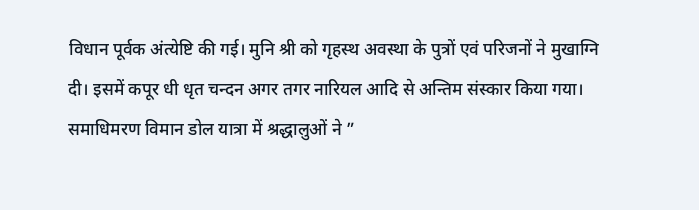विधान पूर्वक अंत्येष्टि की गई। मुनि श्री को गृहस्थ अवस्था के पुत्रों एवं परिजनों ने मुखाग्नि दी। इसमें कपूर धी धृत चन्दन अगर तगर नारियल आदि से अन्तिम संस्कार किया गया। समाधिमरण विमान डोल यात्रा में श्रद्धालुओं ने ”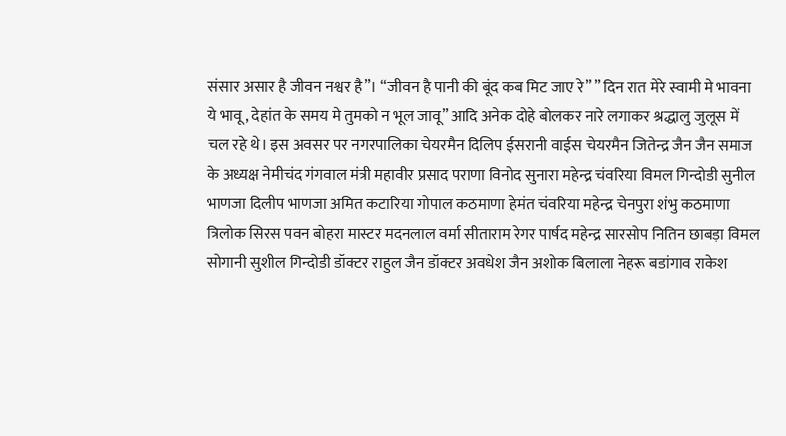संसार असार है जीवन नश्वर है”। “जीवन है पानी की बूंद कब मिट जाए रे” ” दिन रात मेरे स्वामी मे भावना ये भावू, देहांत के समय मे तुमको न भूल जावू” आदि अनेक दोहे बोलकर नारे लगाकर श्रद्धालु जुलूस में चल रहे थे। इस अवसर पर नगरपालिका चेयरमैन दिलिप ईसरानी वाईस चेयरमैन जितेन्द्र जैन जैन समाज के अध्यक्ष नेमीचंद गंगवाल मंत्री महावीर प्रसाद पराणा विनोद सुनारा महेन्द्र चंवरिया विमल गिन्दोडी सुनील भाणजा दिलीप भाणजा अमित कटारिया गोपाल कठमाणा हेमंत चंवरिया महेन्द्र चेनपुरा शंभु कठमाणा त्रिलोक सिरस पवन बोहरा मास्टर मदनलाल वर्मा सीताराम रेगर पार्षद महेन्द्र सारसोप नितिन छाबड़ा विमल सोगानी सुशील गिन्दोडी डॉक्टर राहुल जैन डॉक्टर अवधेश जैन अशोक बिलाला नेहरू बडांगाव राकेश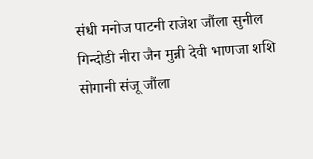संधी मनोज पाटनी राजेश जौंला सुनील गिन्दोडी नीरा जैन मुन्नी देवी भाणजा शशि सोगानी संजू जौंला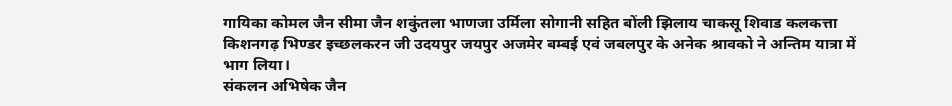गायिका कोमल जैन सीमा जैन शकुंतला भाणजा उर्मिला सोगानी सहित बोंली झिलाय चाकसू शिवाड कलकत्ता किशनगढ़ भिण्डर इच्छलकरन जी उदयपुर जयपुर अजमेर बम्बई एवं जबलपुर के अनेक श्रावको ने अन्तिम यात्रा में भाग लिया।
संकलन अभिषेक जैन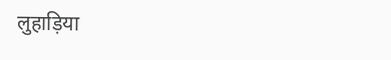लुहाड़िया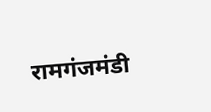रामगंजमंडी